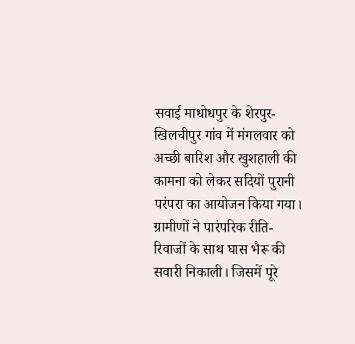सवाई माधोधपुर के शेरपुर-खिलचीपुर गांव में मंगलवार को अच्छी बारिश और खुशहाली की कामना को लेकर सदियों पुरानी परंपरा का आयोजन किया गया। ग्रामीणों ने पारंपरिक रीति-रिवाजों के साथ घास भैरू की सवारी निकाली। जिसमें पूरे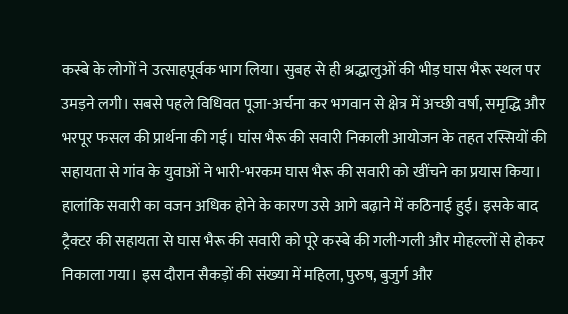कस्बे के लोगों ने उत्साहपूर्वक भाग लिया। सुबह से ही श्रद्धालुओं की भीड़ घास भैरू स्थल पर उमड़ने लगी। सबसे पहले विधिवत पूजा-अर्चना कर भगवान से क्षेत्र में अच्छी वर्षा, समृद्धि और भरपूर फसल की प्रार्थना की गई। घांस भैरू की सवारी निकाली आयोजन के तहत रस्सियों की सहायता से गांव के युवाओं ने भारी-भरकम घास भैरू की सवारी को खींचने का प्रयास किया। हालांकि सवारी का वजन अधिक होने के कारण उसे आगे बढ़ाने में कठिनाई हुई। इसके बाद ट्रैक्टर की सहायता से घास भैरू की सवारी को पूरे कस्बे की गली-गली और मोहल्लों से होकर निकाला गया। इस दौरान सैकड़ों की संख्या में महिला, पुरुष, बुजुर्ग और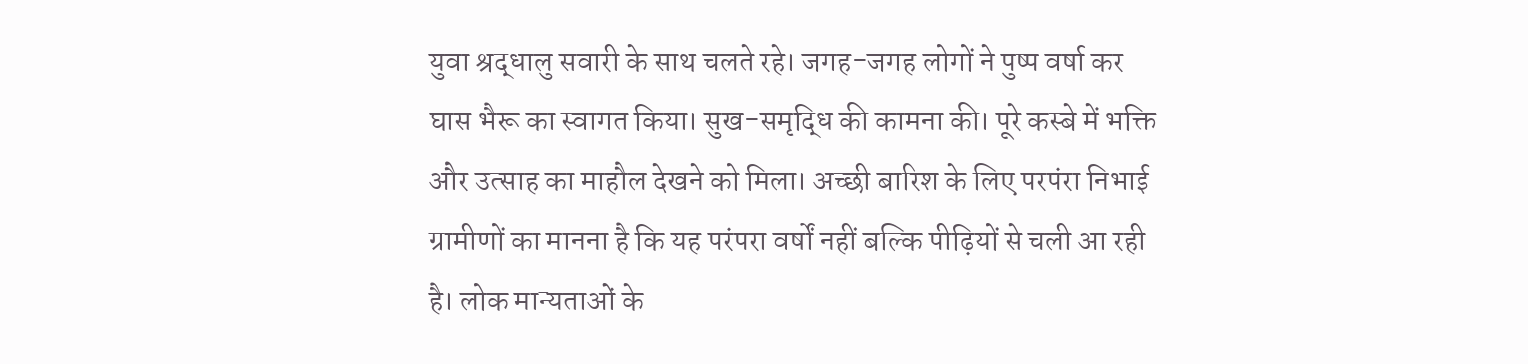युवा श्रद्धालु सवारी के साथ चलते रहे। जगह-जगह लोगों ने पुष्प वर्षा कर घास भैरू का स्वागत किया। सुख-समृद्धि की कामना की। पूरे कस्बे में भक्ति और उत्साह का माहौल देखने को मिला। अच्छी बारिश के लिए परपंरा निभाई ग्रामीणों का मानना है कि यह परंपरा वर्षों नहीं बल्कि पीढ़ियों से चली आ रही है। लोक मान्यताओं के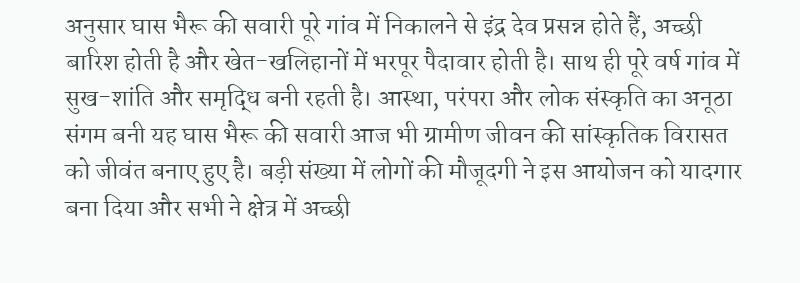अनुसार घास भैरू की सवारी पूरे गांव में निकालने से इंद्र देव प्रसन्न होते हैं, अच्छी बारिश होती है और खेत-खलिहानों में भरपूर पैदावार होती है। साथ ही पूरे वर्ष गांव में सुख-शांति और समृद्धि बनी रहती है। आस्था, परंपरा और लोक संस्कृति का अनूठा संगम बनी यह घास भैरू की सवारी आज भी ग्रामीण जीवन की सांस्कृतिक विरासत को जीवंत बनाए हुए है। बड़ी संख्या में लोगों की मौजूदगी ने इस आयोजन को यादगार बना दिया और सभी ने क्षेत्र में अच्छी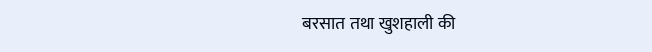बरसात तथा खुशहाली की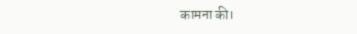कामना की।